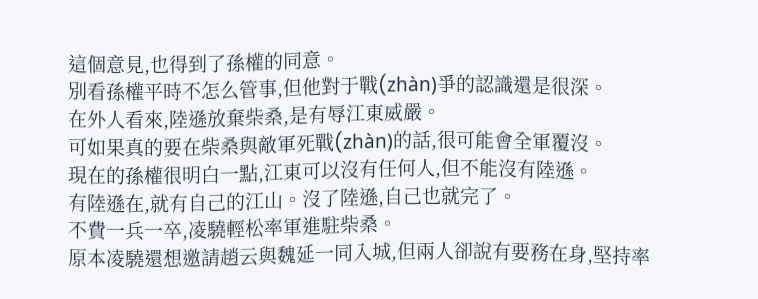這個意見,也得到了孫權的同意。
別看孫權平時不怎么管事,但他對于戰(zhàn)爭的認識還是很深。
在外人看來,陸遜放棄柴桑,是有辱江東威嚴。
可如果真的要在柴桑與敵軍死戰(zhàn)的話,很可能會全軍覆沒。
現在的孫權很明白一點,江東可以沒有任何人,但不能沒有陸遜。
有陸遜在,就有自己的江山。沒了陸遜,自己也就完了。
不費一兵一卒,凌驍輕松率軍進駐柴桑。
原本凌驍還想邀請趙云與魏延一同入城,但兩人卻說有要務在身,堅持率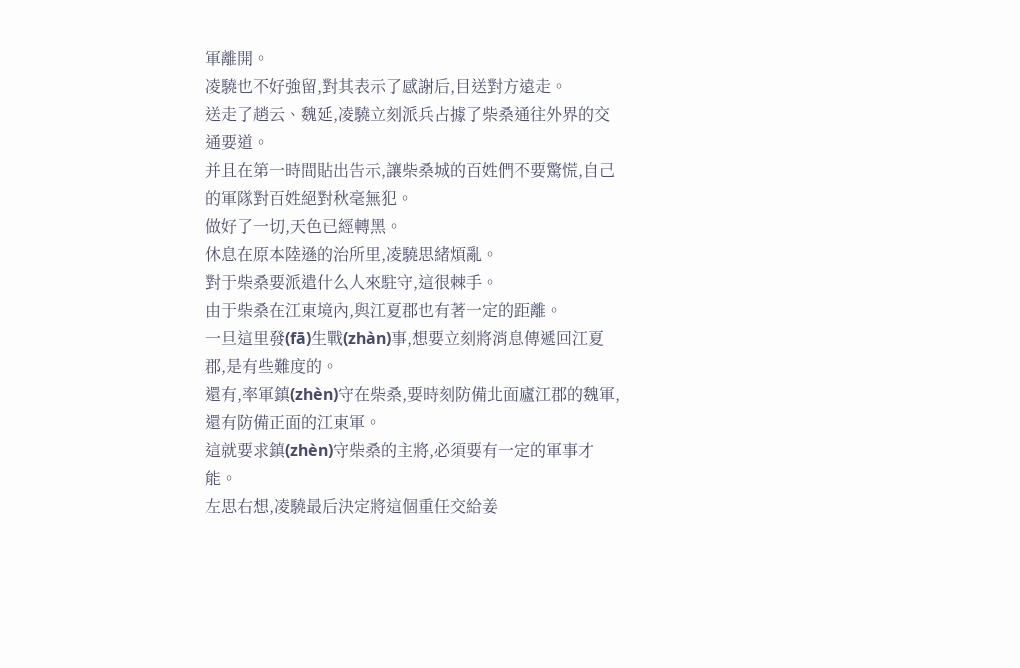軍離開。
凌驍也不好強留,對其表示了感謝后,目送對方遠走。
送走了趙云、魏延,凌驍立刻派兵占據了柴桑通往外界的交通要道。
并且在第一時間貼出告示,讓柴桑城的百姓們不要驚慌,自己的軍隊對百姓絕對秋毫無犯。
做好了一切,天色已經轉黑。
休息在原本陸遜的治所里,凌驍思緒煩亂。
對于柴桑要派遣什么人來駐守,這很棘手。
由于柴桑在江東境內,與江夏郡也有著一定的距離。
一旦這里發(fā)生戰(zhàn)事,想要立刻將消息傳遞回江夏郡,是有些難度的。
還有,率軍鎮(zhèn)守在柴桑,要時刻防備北面廬江郡的魏軍,還有防備正面的江東軍。
這就要求鎮(zhèn)守柴桑的主將,必須要有一定的軍事才能。
左思右想,凌驍最后決定將這個重任交給姜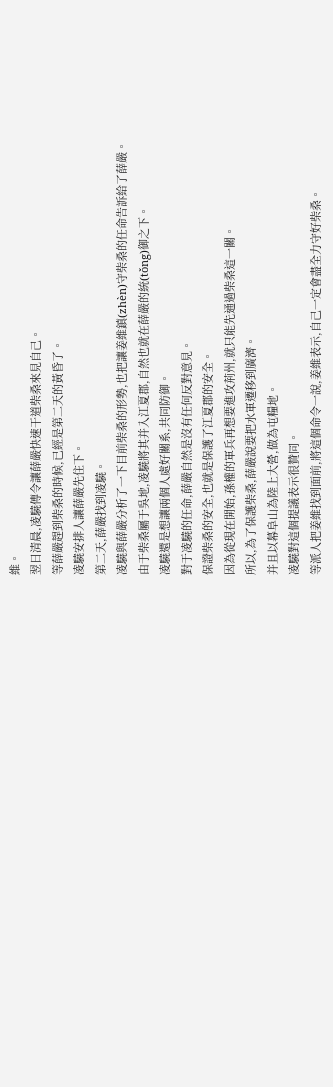維。
翌日清晨,凌驍傳令讓薛嚴快速干道柴桑來見自己。
等薛嚴趕到柴桑的時候,已經是第二天的黃昏了。
凌驍安排人讓薛嚴先住下。
第二天,薛嚴找到凌驍。
凌驍與薛嚴分析了一下目前柴桑的形勢,也把讓姜維鎮(zhèn)守柴桑的任命告訴給了薛嚴。
由于柴桑屬于吳地,凌驍將其并入江夏郡,自然也就在薛嚴的統(tǒng)御之下。
凌驍還是想讓兩個人處好關系,共同防御。
對于凌驍的任命,薛嚴自然是沒有任何反對意見。
保證柴桑的安全,也就是保護了江夏郡的安全。
因為從現在開始,孫權的軍兵再想要進攻荊州,就只能先通過柴桑這一關。
所以,為了保護柴桑,薛嚴說要把水軍遷移到廣濟。
并且以幕阜山為陸上大營,做為屯糧地。
凌驍對這個提議表示很贊同。
等派人把姜維找到面前,將這個命令一說,姜維表示,自己一定會盡全力守好柴桑。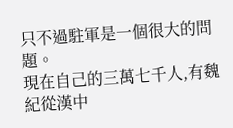只不過駐軍是一個很大的問題。
現在自己的三萬七千人,有魏紀從漢中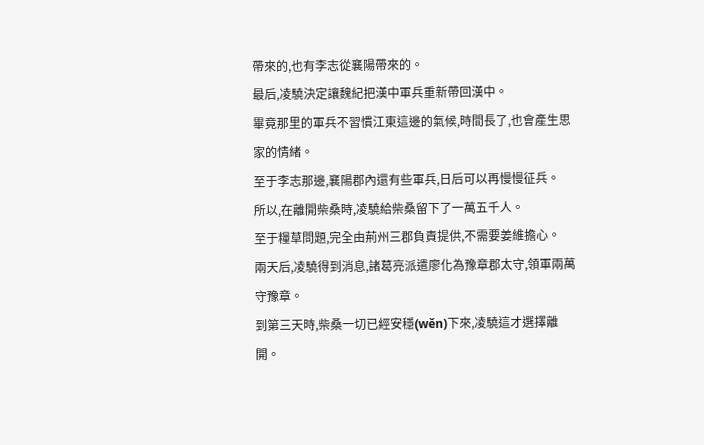帶來的,也有李志從襄陽帶來的。
最后,凌驍決定讓魏紀把漢中軍兵重新帶回漢中。
畢竟那里的軍兵不習慣江東這邊的氣候,時間長了,也會產生思家的情緒。
至于李志那邊,襄陽郡內還有些軍兵,日后可以再慢慢征兵。
所以,在離開柴桑時,凌驍給柴桑留下了一萬五千人。
至于糧草問題,完全由荊州三郡負責提供,不需要姜維擔心。
兩天后,凌驍得到消息,諸葛亮派遣廖化為豫章郡太守,領軍兩萬守豫章。
到第三天時,柴桑一切已經安穩(wěn)下來,凌驍這才選擇離開。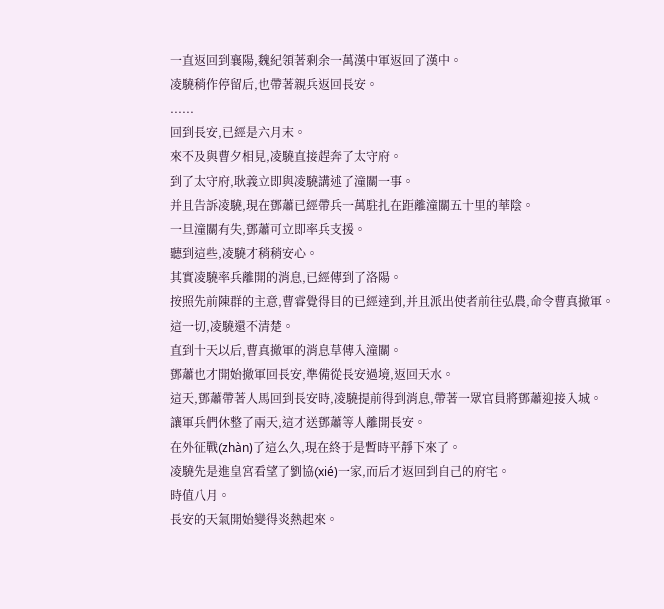一直返回到襄陽,魏紀領著剩余一萬漢中軍返回了漢中。
凌驍稍作停留后,也帶著親兵返回長安。
......
回到長安,已經是六月末。
來不及與曹夕相見,凌驍直接趕奔了太守府。
到了太守府,耿義立即與凌驍講述了潼關一事。
并且告訴凌驍,現在鄧蕭已經帶兵一萬駐扎在距離潼關五十里的華陰。
一旦潼關有失,鄧蕭可立即率兵支援。
聽到這些,凌驍才稍稍安心。
其實凌驍率兵離開的消息,已經傳到了洛陽。
按照先前陳群的主意,曹睿覺得目的已經達到,并且派出使者前往弘農,命令曹真撤軍。
這一切,凌驍還不清楚。
直到十天以后,曹真撤軍的消息草傳入潼關。
鄧蕭也才開始撤軍回長安,準備從長安過境,返回天水。
這天,鄧蕭帶著人馬回到長安時,凌驍提前得到消息,帶著一眾官員將鄧蕭迎接入城。
讓軍兵們休整了兩天,這才送鄧蕭等人離開長安。
在外征戰(zhàn)了這么久,現在終于是暫時平靜下來了。
凌驍先是進皇宮看望了劉協(xié)一家,而后才返回到自己的府宅。
時值八月。
長安的天氣開始變得炎熱起來。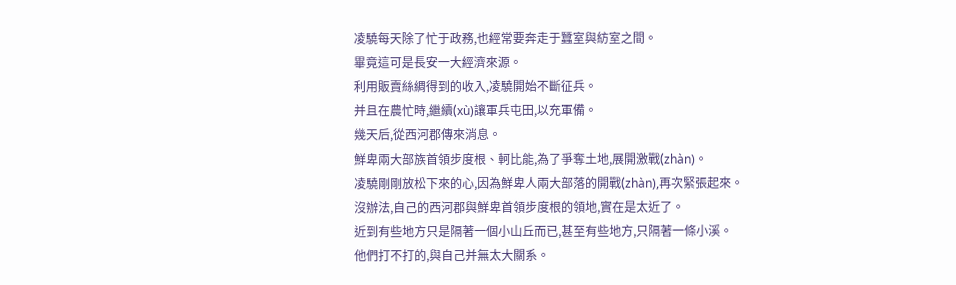凌驍每天除了忙于政務,也經常要奔走于蠶室與紡室之間。
畢竟這可是長安一大經濟來源。
利用販賣絲綢得到的收入,凌驍開始不斷征兵。
并且在農忙時,繼續(xù)讓軍兵屯田,以充軍備。
幾天后,從西河郡傳來消息。
鮮卑兩大部族首領步度根、軻比能,為了爭奪土地,展開激戰(zhàn)。
凌驍剛剛放松下來的心,因為鮮卑人兩大部落的開戰(zhàn),再次緊張起來。
沒辦法,自己的西河郡與鮮卑首領步度根的領地,實在是太近了。
近到有些地方只是隔著一個小山丘而已,甚至有些地方,只隔著一條小溪。
他們打不打的,與自己并無太大關系。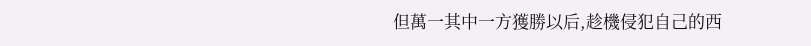但萬一其中一方獲勝以后,趁機侵犯自己的西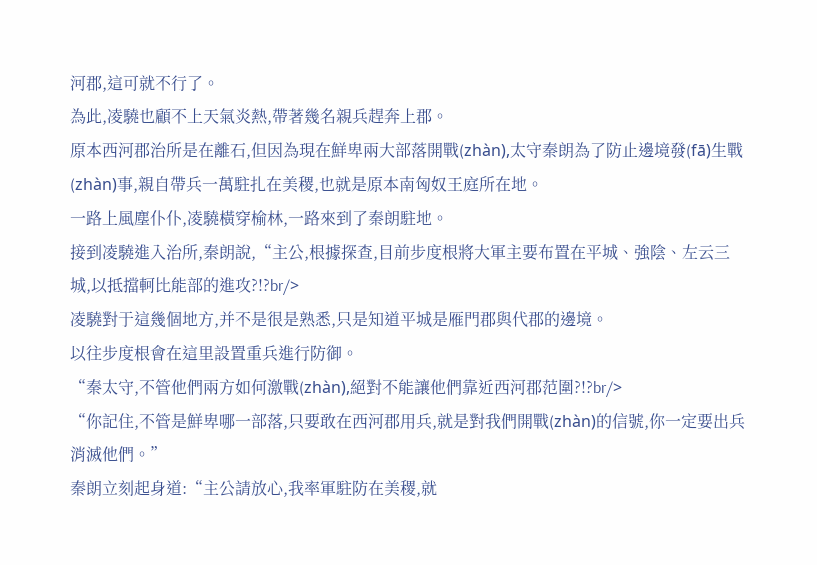河郡,這可就不行了。
為此,凌驍也顧不上天氣炎熱,帶著幾名親兵趕奔上郡。
原本西河郡治所是在離石,但因為現在鮮卑兩大部落開戰(zhàn),太守秦朗為了防止邊境發(fā)生戰(zhàn)事,親自帶兵一萬駐扎在美稷,也就是原本南匈奴王庭所在地。
一路上風塵仆仆,凌驍橫穿榆林,一路來到了秦朗駐地。
接到凌驍進入治所,秦朗說,“主公,根據探查,目前步度根將大軍主要布置在平城、強陰、左云三城,以抵擋軻比能部的進攻?!?br/>
凌驍對于這幾個地方,并不是很是熟悉,只是知道平城是雁門郡與代郡的邊境。
以往步度根會在這里設置重兵進行防御。
“秦太守,不管他們兩方如何激戰(zhàn),絕對不能讓他們靠近西河郡范圍?!?br/>
“你記住,不管是鮮卑哪一部落,只要敢在西河郡用兵,就是對我們開戰(zhàn)的信號,你一定要出兵消滅他們。”
秦朗立刻起身道:“主公請放心,我率軍駐防在美稷,就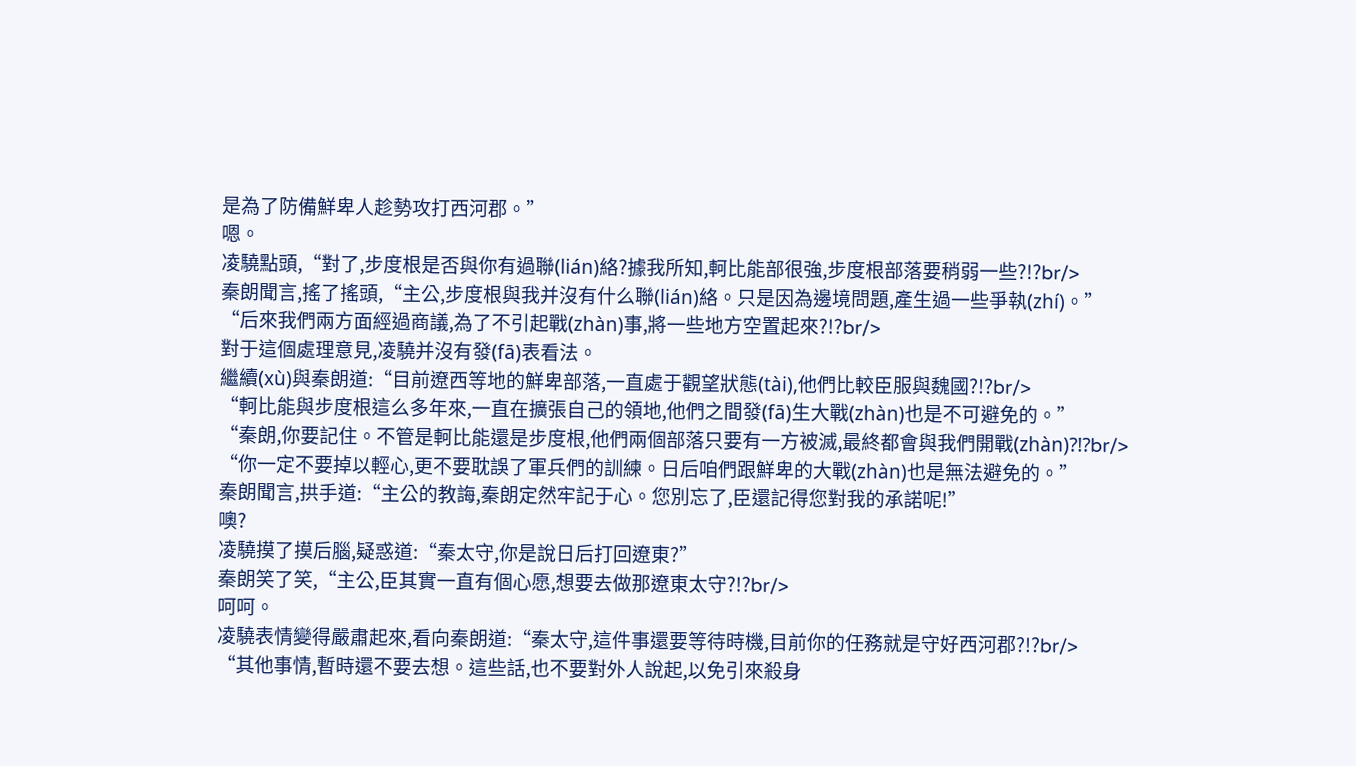是為了防備鮮卑人趁勢攻打西河郡。”
嗯。
凌驍點頭,“對了,步度根是否與你有過聯(lián)絡?據我所知,軻比能部很強,步度根部落要稍弱一些?!?br/>
秦朗聞言,搖了搖頭,“主公,步度根與我并沒有什么聯(lián)絡。只是因為邊境問題,產生過一些爭執(zhí)。”
“后來我們兩方面經過商議,為了不引起戰(zhàn)事,將一些地方空置起來?!?br/>
對于這個處理意見,凌驍并沒有發(fā)表看法。
繼續(xù)與秦朗道:“目前遼西等地的鮮卑部落,一直處于觀望狀態(tài),他們比較臣服與魏國?!?br/>
“軻比能與步度根這么多年來,一直在擴張自己的領地,他們之間發(fā)生大戰(zhàn)也是不可避免的。”
“秦朗,你要記住。不管是軻比能還是步度根,他們兩個部落只要有一方被滅,最終都會與我們開戰(zhàn)?!?br/>
“你一定不要掉以輕心,更不要耽誤了軍兵們的訓練。日后咱們跟鮮卑的大戰(zhàn)也是無法避免的。”
秦朗聞言,拱手道:“主公的教誨,秦朗定然牢記于心。您別忘了,臣還記得您對我的承諾呢!”
噢?
凌驍摸了摸后腦,疑惑道:“秦太守,你是說日后打回遼東?”
秦朗笑了笑,“主公,臣其實一直有個心愿,想要去做那遼東太守?!?br/>
呵呵。
凌驍表情變得嚴肅起來,看向秦朗道:“秦太守,這件事還要等待時機,目前你的任務就是守好西河郡?!?br/>
“其他事情,暫時還不要去想。這些話,也不要對外人說起,以免引來殺身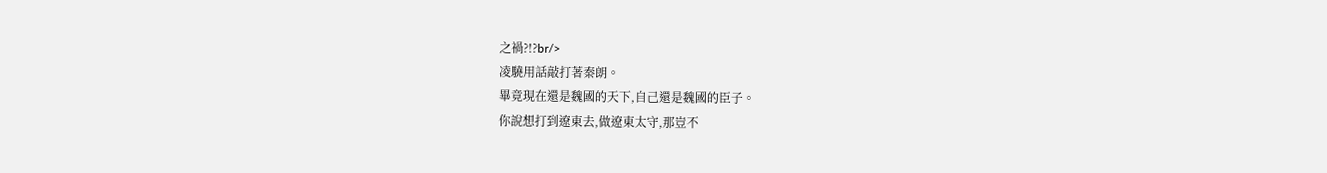之禍?!?br/>
凌驍用話敲打著秦朗。
畢竟現在還是魏國的天下,自己還是魏國的臣子。
你說想打到遼東去,做遼東太守,那豈不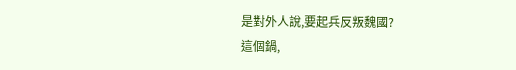是對外人說,要起兵反叛魏國?
這個鍋,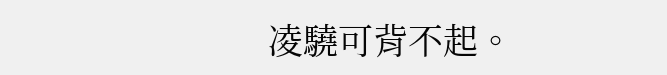凌驍可背不起。